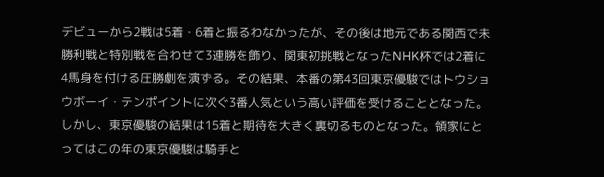デビューから2戦は5着・6着と振るわなかったが、その後は地元である関西で未勝利戦と特別戦を合わせて3連勝を飾り、関東初挑戦となったNHK杯では2着に4馬身を付ける圧勝劇を演ずる。その結果、本番の第43回東京優駿ではトウショウボーイ・テンポイントに次ぐ3番人気という高い評価を受けることとなった。しかし、東京優駿の結果は15着と期待を大きく裏切るものとなった。領家にとってはこの年の東京優駿は騎手と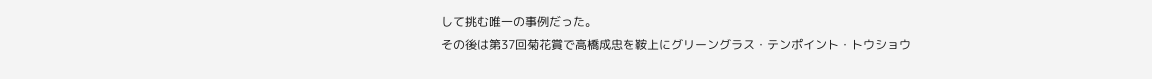して挑む唯一の事例だった。
その後は第37回菊花賞で高橋成忠を鞍上にグリーングラス・テンポイント・トウショウ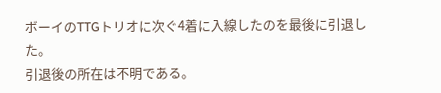ボーイのTTGトリオに次ぐ4着に入線したのを最後に引退した。
引退後の所在は不明である。